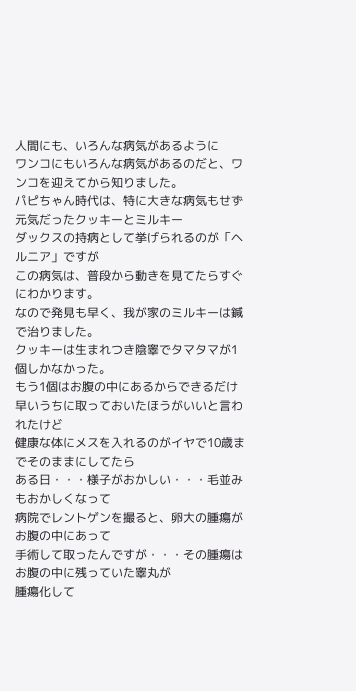人間にも、いろんな病気があるように
ワンコにもいろんな病気があるのだと、ワンコを迎えてから知りました。
パピちゃん時代は、特に大きな病気もせず元気だったクッキーとミルキー
ダックスの持病として挙げられるのが「ヘルニア」ですが
この病気は、普段から動きを見てたらすぐにわかります。
なので発見も早く、我が家のミルキーは鍼で治りました。
クッキーは生まれつき陰睾でタマタマが1個しかなかった。
もう1個はお腹の中にあるからできるだけ早いうちに取っておいたほうがいいと言われたけど
健康な体にメスを入れるのがイヤで10歳までそのままにしてたら
ある日・・・様子がおかしい・・・毛並みもおかしくなって
病院でレントゲンを撮ると、卵大の腫瘍がお腹の中にあって
手術して取ったんですが・・・その腫瘍はお腹の中に残っていた睾丸が
腫瘍化して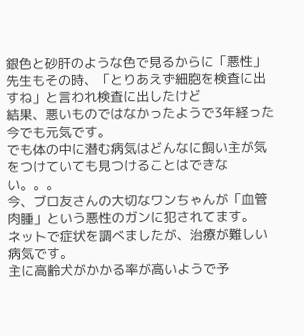銀色と砂肝のような色で見るからに「悪性」
先生もその時、「とりあえず細胞を検査に出すね」と言われ検査に出したけど
結果、悪いものではなかったようで3年経った今でも元気です。
でも体の中に潜む病気はどんなに飼い主が気をつけていても見つけることはできない。。。
今、ブロ友さんの大切なワンちゃんが「血管肉腫」という悪性のガンに犯されてます。
ネットで症状を調べましたが、治療が難しい病気です。
主に高齢犬がかかる率が高いようで予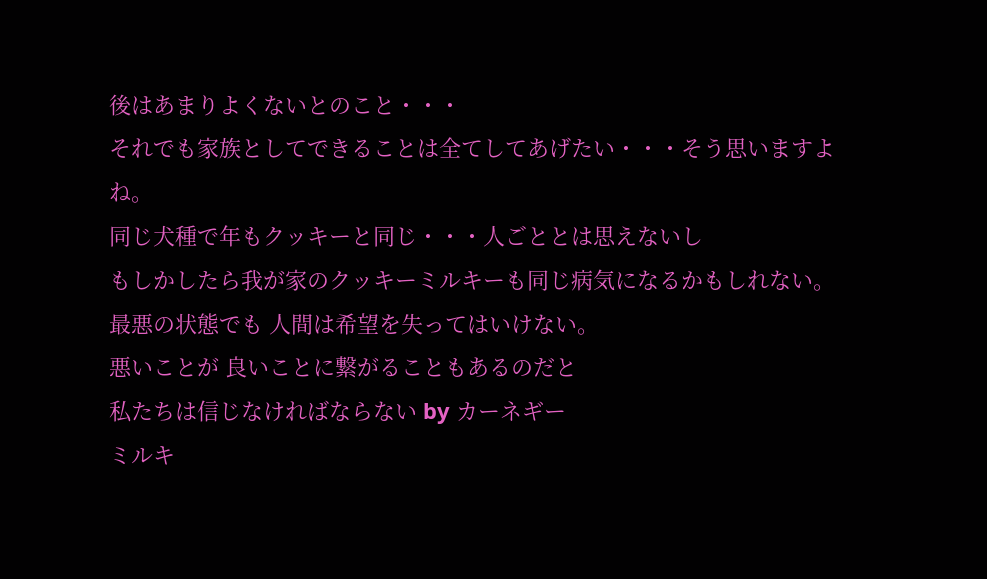後はあまりよくないとのこと・・・
それでも家族としてできることは全てしてあげたい・・・そう思いますよね。
同じ犬種で年もクッキーと同じ・・・人ごととは思えないし
もしかしたら我が家のクッキーミルキーも同じ病気になるかもしれない。
最悪の状態でも 人間は希望を失ってはいけない。
悪いことが 良いことに繋がることもあるのだと
私たちは信じなければならない by カーネギー
ミルキ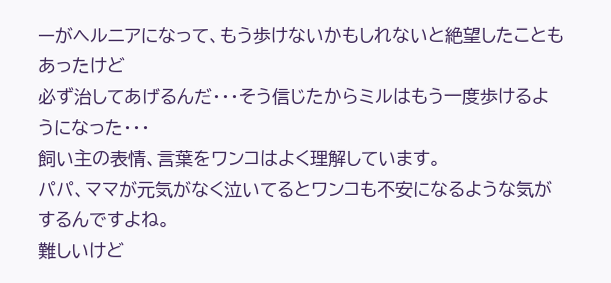ーがヘルニアになって、もう歩けないかもしれないと絶望したこともあったけど
必ず治してあげるんだ・・・そう信じたからミルはもう一度歩けるようになった・・・
飼い主の表情、言葉をワンコはよく理解しています。
パパ、ママが元気がなく泣いてるとワンコも不安になるような気がするんですよね。
難しいけど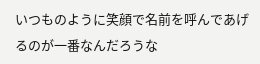いつものように笑顔で名前を呼んであげるのが一番なんだろうな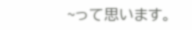~って思います。